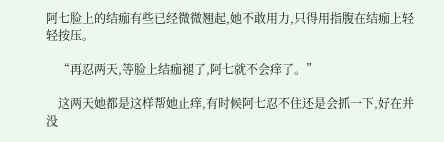阿七脸上的结痂有些已经微微翘起,她不敢用力,只得用指腹在结痂上轻轻按压。

    “再忍两天,等脸上结痂褪了,阿七就不会痒了。”

    这两天她都是这样帮她止痒,有时候阿七忍不住还是会抓一下,好在并没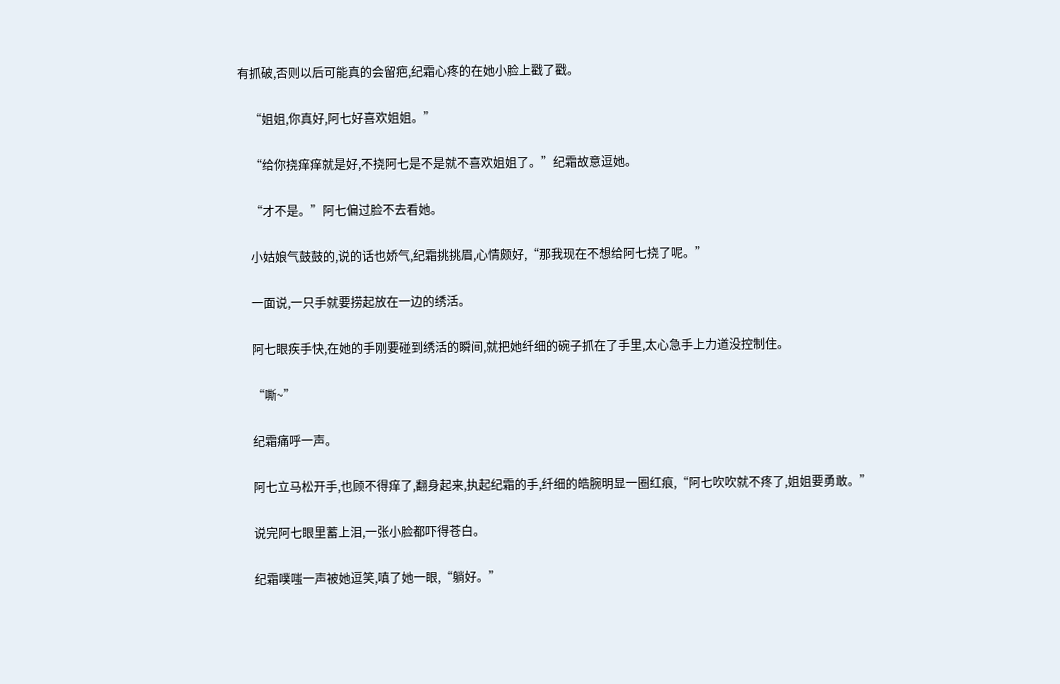有抓破,否则以后可能真的会留疤,纪霜心疼的在她小脸上戳了戳。

    “姐姐,你真好,阿七好喜欢姐姐。”

    “给你挠痒痒就是好,不挠阿七是不是就不喜欢姐姐了。”纪霜故意逗她。

    “才不是。”阿七偏过脸不去看她。

    小姑娘气鼓鼓的,说的话也娇气,纪霜挑挑眉,心情颇好,“那我现在不想给阿七挠了呢。”

    一面说,一只手就要捞起放在一边的绣活。

    阿七眼疾手快,在她的手刚要碰到绣活的瞬间,就把她纤细的碗子抓在了手里,太心急手上力道没控制住。

    “嘶~”

    纪霜痛呼一声。

    阿七立马松开手,也顾不得痒了,翻身起来,执起纪霜的手,纤细的皓腕明显一圈红痕,“阿七吹吹就不疼了,姐姐要勇敢。”

    说完阿七眼里蓄上泪,一张小脸都吓得苍白。

    纪霜噗嗤一声被她逗笑,嗔了她一眼,“躺好。”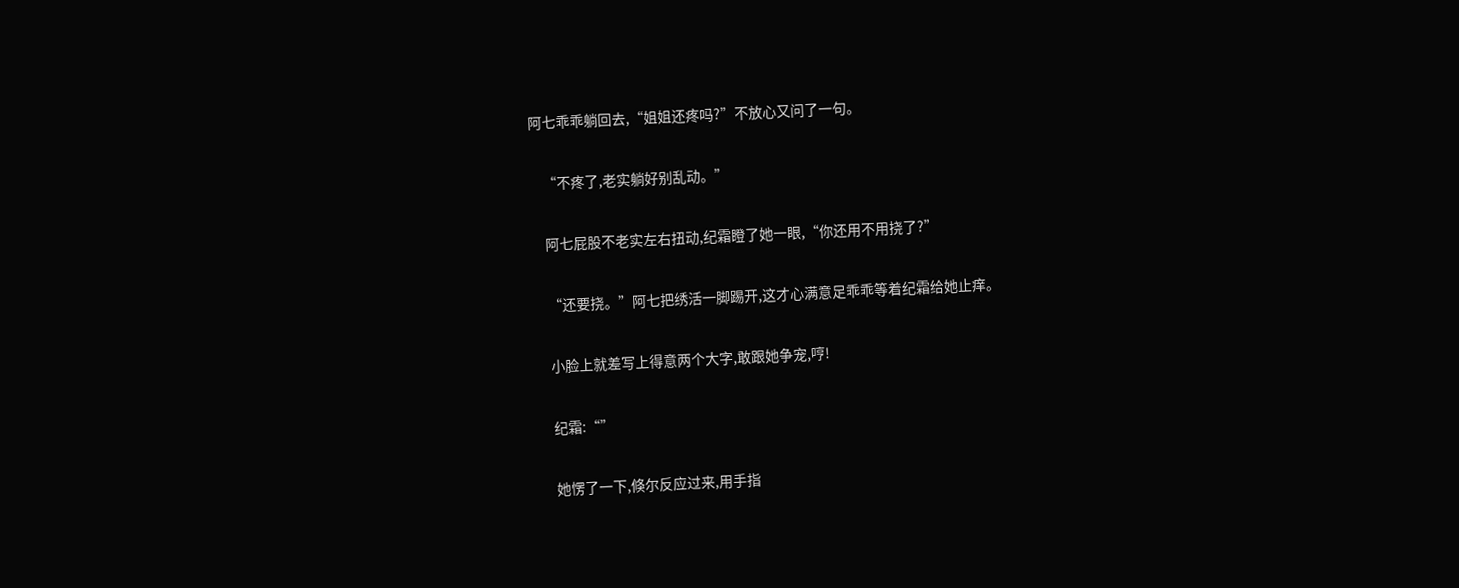阿七乖乖躺回去,“姐姐还疼吗?”不放心又问了一句。

    “不疼了,老实躺好别乱动。”

    阿七屁股不老实左右扭动,纪霜瞪了她一眼,“你还用不用挠了?”

    “还要挠。”阿七把绣活一脚踢开,这才心满意足乖乖等着纪霜给她止痒。

    小脸上就差写上得意两个大字,敢跟她争宠,哼!

    纪霜:“”

    她愣了一下,倏尔反应过来,用手指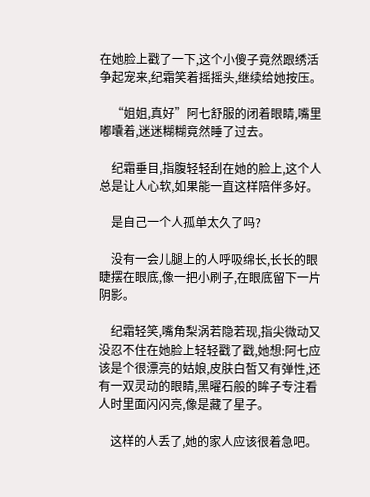在她脸上戳了一下,这个小傻子竟然跟绣活争起宠来,纪霜笑着摇摇头,继续给她按压。

    “姐姐,真好”阿七舒服的闭着眼睛,嘴里嘟囔着,迷迷糊糊竟然睡了过去。

    纪霜垂目,指腹轻轻刮在她的脸上,这个人总是让人心软,如果能一直这样陪伴多好。

    是自己一个人孤单太久了吗?

    没有一会儿腿上的人呼吸绵长,长长的眼睫摆在眼底,像一把小刷子,在眼底留下一片阴影。

    纪霜轻笑,嘴角梨涡若隐若现,指尖微动又没忍不住在她脸上轻轻戳了戳,她想:阿七应该是个很漂亮的姑娘,皮肤白皙又有弹性,还有一双灵动的眼睛,黑曜石般的眸子专注看人时里面闪闪亮,像是藏了星子。

    这样的人丢了,她的家人应该很着急吧。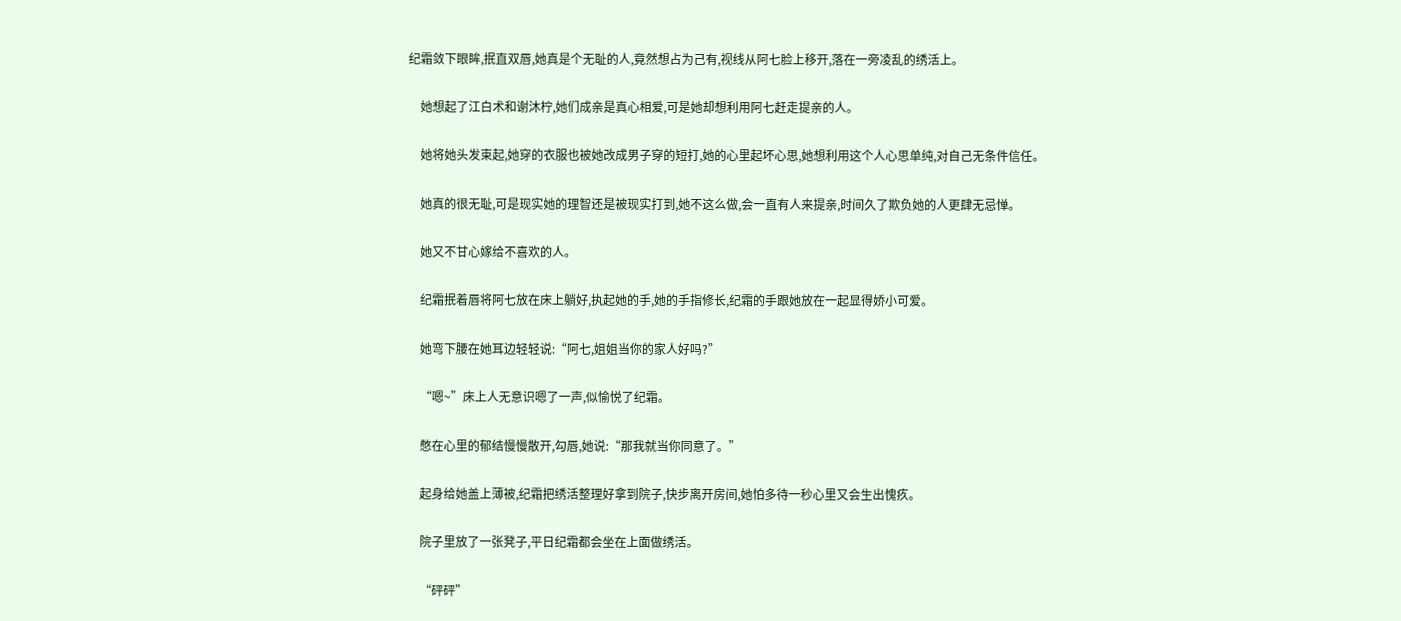纪霜敛下眼眸,抿直双唇,她真是个无耻的人,竟然想占为己有,视线从阿七脸上移开,落在一旁凌乱的绣活上。

    她想起了江白术和谢沐柠,她们成亲是真心相爱,可是她却想利用阿七赶走提亲的人。

    她将她头发束起,她穿的衣服也被她改成男子穿的短打,她的心里起坏心思,她想利用这个人心思单纯,对自己无条件信任。

    她真的很无耻,可是现实她的理智还是被现实打到,她不这么做,会一直有人来提亲,时间久了欺负她的人更肆无忌惮。

    她又不甘心嫁给不喜欢的人。

    纪霜抿着唇将阿七放在床上躺好,执起她的手,她的手指修长,纪霜的手跟她放在一起显得娇小可爱。

    她弯下腰在她耳边轻轻说:“阿七,姐姐当你的家人好吗?”

    “嗯~”床上人无意识嗯了一声,似愉悦了纪霜。

    憋在心里的郁结慢慢散开,勾唇,她说:“那我就当你同意了。”

    起身给她盖上薄被,纪霜把绣活整理好拿到院子,快步离开房间,她怕多待一秒心里又会生出愧疚。

    院子里放了一张凳子,平日纪霜都会坐在上面做绣活。

    “砰砰”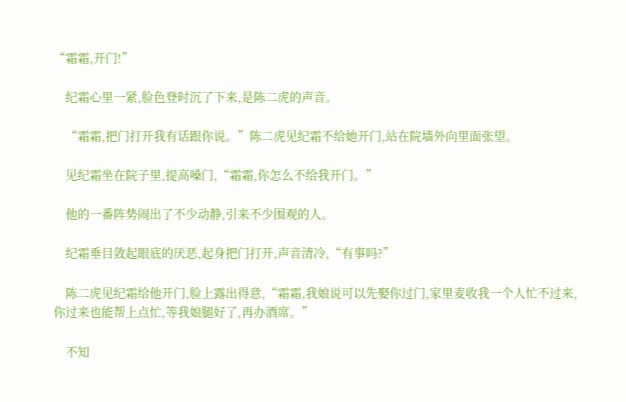“霜霜,开门!”

    纪霜心里一紧,脸色登时沉了下来,是陈二虎的声音。

    “霜霜,把门打开我有话跟你说。”陈二虎见纪霜不给她开门,站在院墙外向里面张望。

    见纪霜坐在院子里,提高嗓门,“霜霜,你怎么不给我开门。”

    他的一番阵势闹出了不少动静,引来不少围观的人。

    纪霜垂目敛起眼底的厌恶,起身把门打开,声音清冷,“有事吗?”

    陈二虎见纪霜给他开门,脸上露出得意,“霜霜,我娘说可以先娶你过门,家里麦收我一个人忙不过来,你过来也能帮上点忙,等我娘腿好了,再办酒席。”

    不知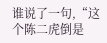谁说了一句,“这个陈二虎倒是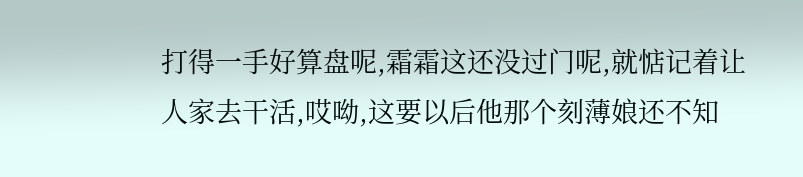打得一手好算盘呢,霜霜这还没过门呢,就惦记着让人家去干活,哎呦,这要以后他那个刻薄娘还不知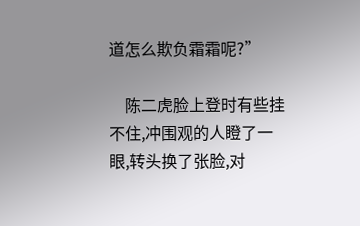道怎么欺负霜霜呢?”

    陈二虎脸上登时有些挂不住,冲围观的人瞪了一眼,转头换了张脸,对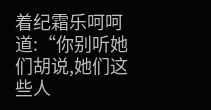着纪霜乐呵呵道:“你别听她们胡说,她们这些人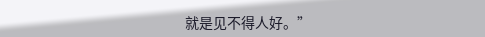就是见不得人好。”